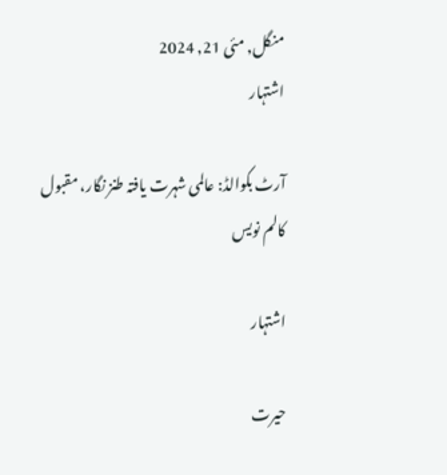منگل, مئی 21, 2024
اشتہار

آرٹ بکوالڈ: عالمی شہرت یافتہ طنز نگار، مقبول کالم نویس

اشتہار

حیرت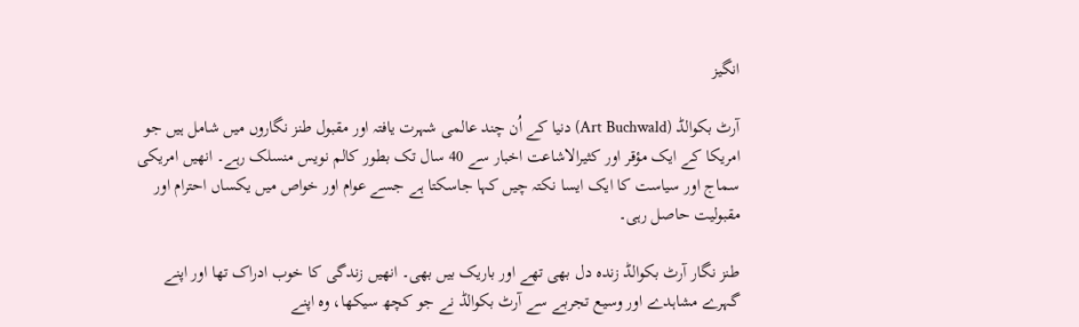انگیز

آرٹ بکوالڈ (Art Buchwald) دنیا کے اُن چند عالمی شہرت یافتہ اور مقبول طنز نگاروں میں شامل ہیں جو امریکا کے ایک مؤقر اور کثیرالاشاعت اخبار سے 40 سال تک بطور کالم نویس منسلک رہے۔ انھیں امریکی سماج اور سیاست کا ایک ایسا نکتہ چیں کہا جاسکتا ہے جسے عوام اور خواص میں‌ یکساں احترام اور مقبولیت حاصل رہی۔

طنز نگار آرٹ بکوالڈ زندہ دل بھی تھے اور باریک بیں بھی۔ انھیں زندگی کا خوب ادراک تھا اور اپنے گہرے مشاہدے اور وسیع تجربے سے آرٹ بکوالڈ نے جو کچھ سیکھا، وہ اپنے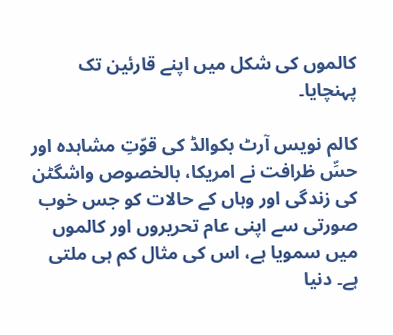کالموں کی شکل میں‌ اپنے قارئین تک پہنچایا۔

کالم نویس آرٹ بکوالڈ کی قوّتِ مشاہدہ اور حسِّ ظرافت نے امریکا، بالخصوص واشگٹن کی زندگی اور وہاں کے حالات کو جس خوب صورتی سے اپنی عام تحریروں اور کالموں میں سمویا ہے، اس کی مثال کم ہی ملتی ہے۔ دنیا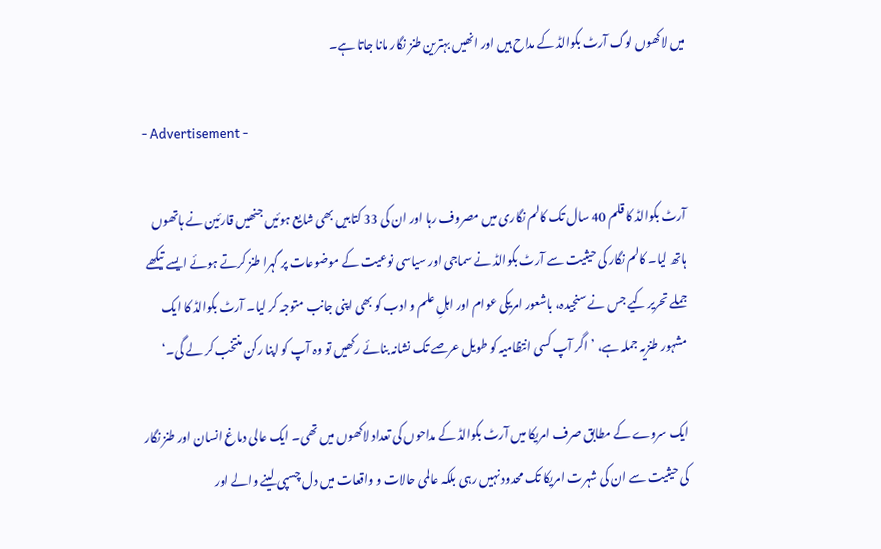میں لاکھوں لوگ آرٹ بکوالڈ کے مداح ہیں اور انھیں بہترین طنز نگار مانا جاتا ہے۔

- Advertisement -

آرٹ بکوالڈ کا قلم 40 سال تک کالم نگاری میں مصروف رہا اور ان کی 33 کتابیں بھی شایع ہوئیں جنھیں قارئین نے ہاتھوں ہاتھ لیا۔ کالم نگار کی حیثیت سے آرٹ بکوالڈ نے سماجی اور سیاسی نوعیت کے موضوعات پر گہرا طنز کرتے ہوئے ایسے تیکھے جملے تحریر کیے جس نے سنجیدہ، باشعور امریکی عوام اور اہلِ علم و ادب کو بھی اپنی جانب متوجہ کر لیا۔ آرٹ بکوالڈ کا ایک مشہور طنزیہ جملہ ہے، ’اگر آپ کسی انتظامیہ کو طویل عرصے تک نشانہ بنائے رکھیں تو وہ آپ کو اپنا رکن منتخب کر لے گی۔‘

ایک سروے کے مطابق صرف امریکا میں آرٹ بکوالڈ کے مداحوں کی تعداد لاکھوں میں تھی۔ ایک عالی دماغ انسان اور طنز نگار کی حیثیت سے ان کی شہرت امریکا تک محدود نہیں رہی بلکہ عالمی حالات و واقعات میں دل چسپی لینے والے اور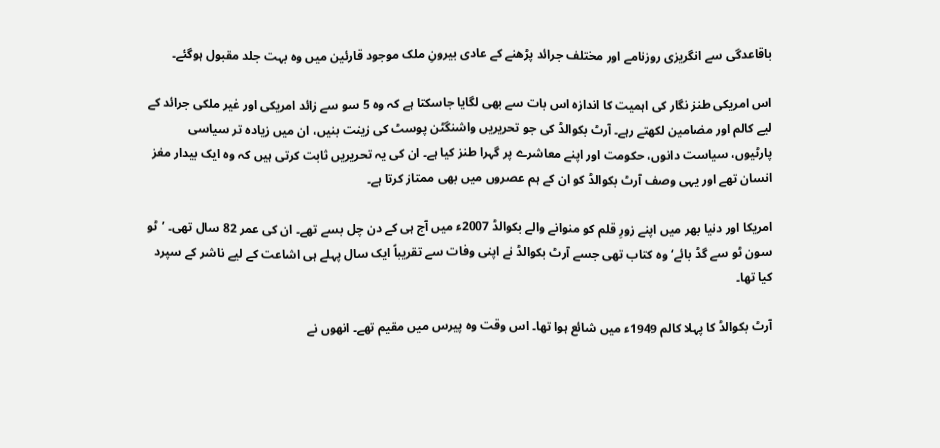باقاعدگی سے انگریزی روزنامے اور مختلف جرائد پڑھنے کے عادی بیرونِ ملک موجود قارئین میں وہ بہت جلد مقبول ہوگئے۔

اس امریکی طنز نگار کی اہمیت کا اندازہ اس بات سے بھی لگایا جاسکتا ہے کہ وہ 5 سو سے زائد امریکی اور غیر ملکی جرائد کے لیے کالم اور مضامین لکھتے رہے۔ آرٹ بکوالڈ کی جو تحریریں‌ واشنگٹن پوسٹ کی زینت بنیں، ان میں زیادہ تر سیاسی پارٹیوں، سیاست دانوں، حکومت اور اپنے معاشرے پر گہرا طنز کیا ہے۔ ان کی یہ تحریریں ثابت کرتی ہیں‌ کہ وہ ایک بیدار مغز انسان تھے اور یہی وصف آرٹ بکوالڈ کو ان کے ہم عصروں میں بھی ممتاز کرتا ہے۔

امریکا اور دنیا بھر میں اپنے زورِ‌ قلم کو منوانے والے بکوالڈ 2007ء میں آج ہی کے دن چل بسے تھے۔ ان کی عمر 82 سال تھی۔ ’ٹو سون ٹو سے گڈ بائے‘ وہ کتاب تھی جسے آرٹ بکوالڈ نے اپنی وفات سے تقریباً ایک سال پہلے ہی اشاعت کے لیے ناشر کے سپرد کیا تھا۔

آرٹ بکوالڈ کا پہلا کالم 1949ء میں شائع ہوا تھا۔ اس وقت وہ پیرس میں مقیم تھے۔ انھوں نے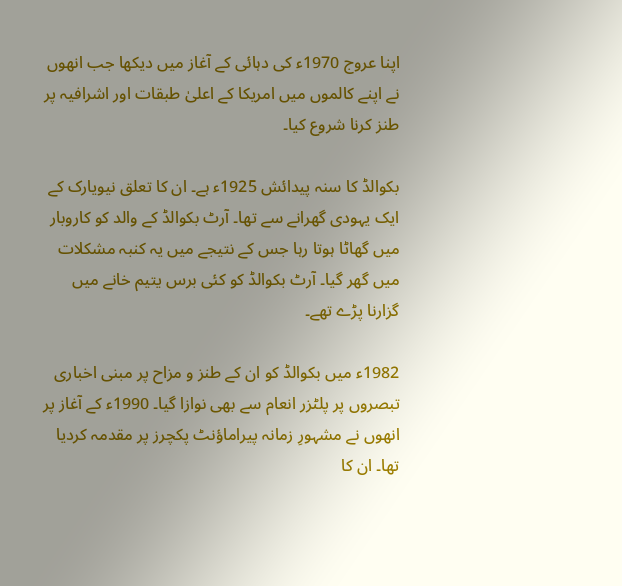اپنا عروج 1970ء کی دہائی کے آغاز میں دیکھا جب انھوں نے اپنے کالموں میں امریکا کے اعلیٰ طبقات اور اشرافیہ پر طنز کرنا شروع کیا۔

بکوالڈ کا سنہ پیدائش 1925ء ہے۔ ان کا تعلق نیویارک کے ایک یہودی گھرانے سے تھا۔ آرٹ بکوالڈ کے والد کو کاروبار میں گھاٹا ہوتا رہا جس کے نتیجے میں یہ کنبہ مشکلات میں گھر گیا۔ آرٹ بکوالڈ کو کئی برس یتیم خانے میں گزارنا پڑے تھے۔

1982ء میں بکوالڈ کو ان کے طنز و مزاح پر مبنی اخباری تبصروں پر پلٹزر انعام سے بھی نوازا گیا۔ 1990ء کے آغاز پر انھوں نے مشہورِ زمانہ پیراماؤنٹ پکچرز پر مقدمہ کردیا تھا۔ ان کا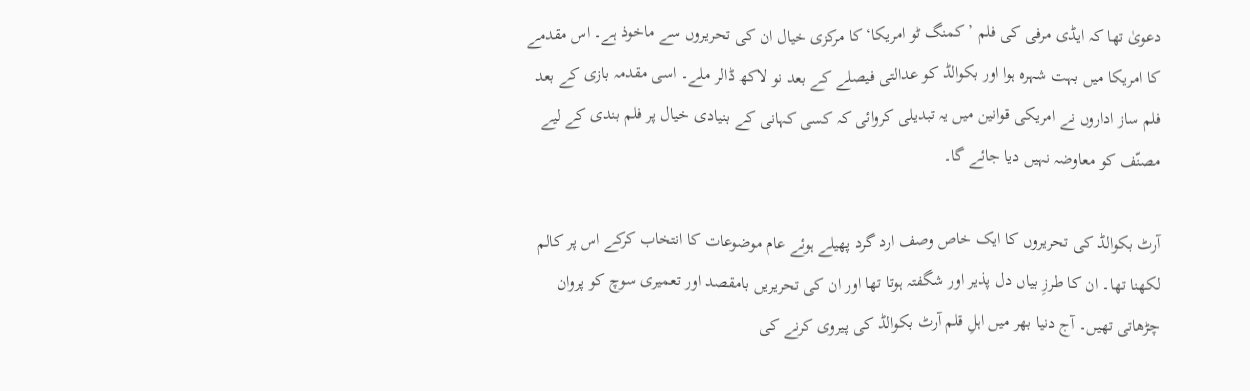دعویٰ تھا کہ ایڈی مرفی کی فلم ’کمنگ ٹو امریکا‘ کا مرکزی خیال ان کی تحریروں سے ماخوذ ہے۔ اس مقدمے کا امریکا میں‌ بہت شہرہ ہوا اور بکوالڈ کو عدالتی فیصلے کے بعد نو لاکھ ڈالر ملے۔ اسی مقدمہ بازی کے بعد فلم ساز اداروں نے امریکی قوانین میں یہ تبدیلی کروائی کہ کسی کہانی کے بنیادی خیال پر فلم بندی کے لیے مصنّف کو معاوضہ نہیں دیا جائے گا۔

آرٹ بکوالڈ کی تحریروں کا ایک خاص وصف ارد گرد پھیلے ہوئے عام موضوعات کا انتخاب کرکے اس پر کالم لکھنا تھا۔ ان کا طرزِ بیاں دل پذیر اور شگفتہ ہوتا تھا اور ان کی تحریریں‌ بامقصد اور تعمیری سوچ کو پروان چڑھاتی تھیں۔ آج دنیا بھر میں اہلِ قلم آرٹ بکوالڈ کی پیروی کرنے کی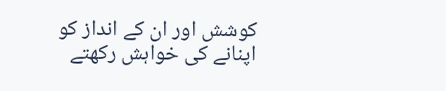کوشش اور ان کے انداز کو اپنانے کی خواہش رکھتے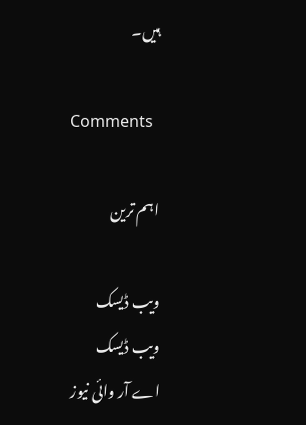ہیں۔

Comments

اہم ترین

ویب ڈیسک
ویب ڈیسک
اے آر وائی نیوز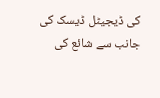کی ڈیجیٹل ڈیسک کی جانب سے شائع کی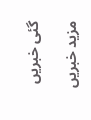گئی خبریں

مزید خبریں